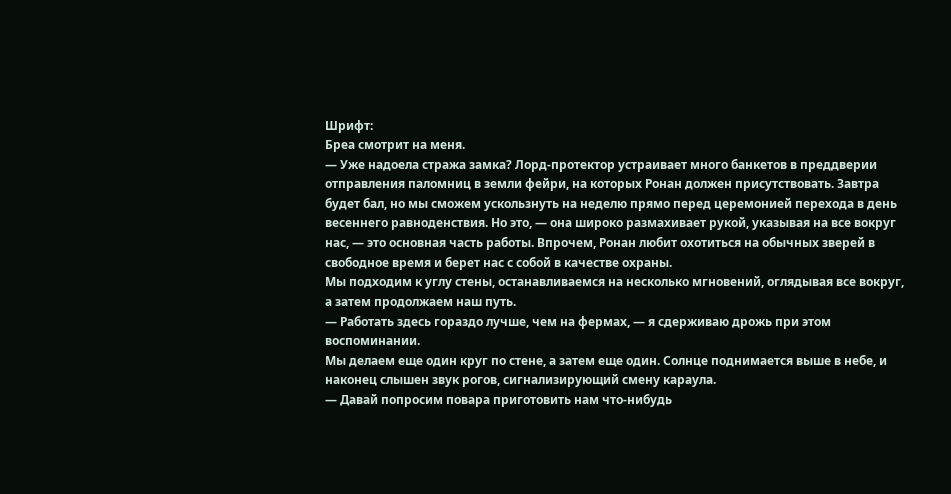Шрифт:
Бреа смотрит на меня.
— Уже надоела стража замка? Лорд-протектор устраивает много банкетов в преддверии отправления паломниц в земли фейри, на которых Ронан должен присутствовать. Завтра будет бал, но мы сможем ускользнуть на неделю прямо перед церемонией перехода в день весеннего равноденствия. Но это, — она широко размахивает рукой, указывая на все вокруг нас, — это основная часть работы. Впрочем, Ронан любит охотиться на обычных зверей в свободное время и берет нас с собой в качестве охраны.
Мы подходим к углу стены, останавливаемся на несколько мгновений, оглядывая все вокруг, а затем продолжаем наш путь.
— Работать здесь гораздо лучше, чем на фермах, — я сдерживаю дрожь при этом воспоминании.
Мы делаем еще один круг по стене, а затем еще один. Солнце поднимается выше в небе, и наконец слышен звук рогов, сигнализирующий смену караула.
— Давай попросим повара приготовить нам что-нибудь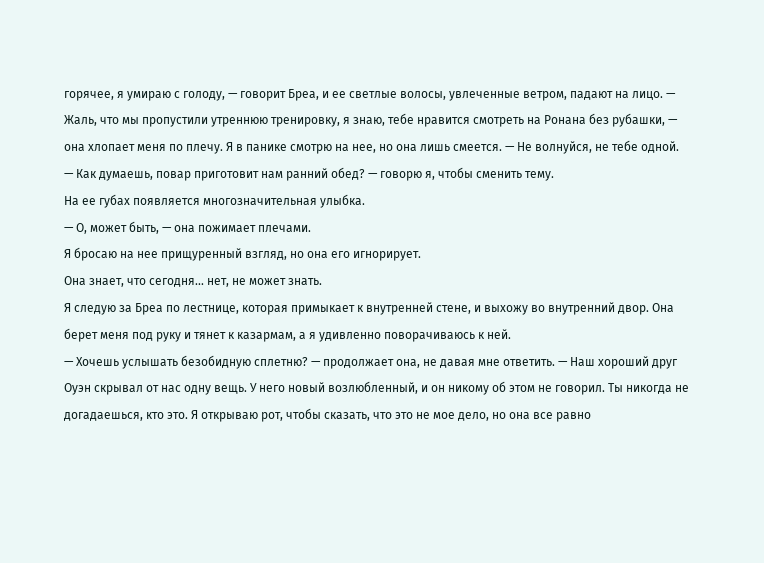горячее, я умираю с голоду, — говорит Бреа, и ее светлые волосы, увлеченные ветром, падают на лицо. — Жаль, что мы пропустили утреннюю тренировку, я знаю, тебе нравится смотреть на Ронана без рубашки, — она хлопает меня по плечу. Я в панике смотрю на нее, но она лишь смеется. — Не волнуйся, не тебе одной.
— Как думаешь, повар приготовит нам ранний обед? — говорю я, чтобы сменить тему.
На ее губах появляется многозначительная улыбка.
— О, может быть, — она пожимает плечами.
Я бросаю на нее прищуренный взгляд, но она его игнорирует.
Она знает, что сегодня... нет, не может знать.
Я следую за Бреа по лестнице, которая примыкает к внутренней стене, и выхожу во внутренний двор. Она берет меня под руку и тянет к казармам, а я удивленно поворачиваюсь к ней.
— Хочешь услышать безобидную сплетню? — продолжает она, не давая мне ответить. — Наш хороший друг Оуэн скрывал от нас одну вещь. У него новый возлюбленный, и он никому об этом не говорил. Ты никогда не догадаешься, кто это. Я открываю рот, чтобы сказать, что это не мое дело, но она все равно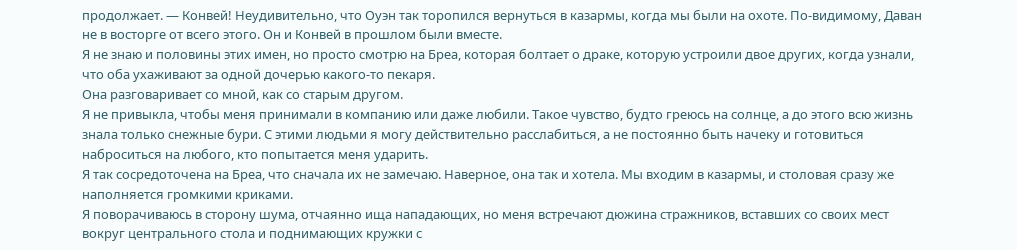продолжает. — Конвей! Неудивительно, что Оуэн так торопился вернуться в казармы, когда мы были на охоте. По-видимому, Даван не в восторге от всего этого. Он и Конвей в прошлом были вместе.
Я не знаю и половины этих имен, но просто смотрю на Бреа, которая болтает о драке, которую устроили двое других, когда узнали, что оба ухаживают за одной дочерью какого-то пекаря.
Она разговаривает со мной, как со старым другом.
Я не привыкла, чтобы меня принимали в компанию или даже любили. Такое чувство, будто греюсь на солнце, а до этого всю жизнь знала только снежные бури. С этими людьми я могу действительно расслабиться, а не постоянно быть начеку и готовиться наброситься на любого, кто попытается меня ударить.
Я так сосредоточена на Бреа, что сначала их не замечаю. Наверное, она так и хотела. Мы входим в казармы, и столовая сразу же наполняется громкими криками.
Я поворачиваюсь в сторону шума, отчаянно ища нападающих, но меня встречают дюжина стражников, вставших со своих мест вокруг центрального стола и поднимающих кружки с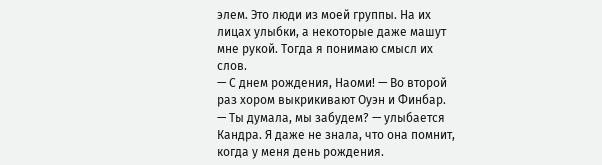элем. Это люди из моей группы. На их лицах улыбки, а некоторые даже машут мне рукой. Тогда я понимаю смысл их слов.
— С днем рождения, Наоми! — Во второй раз хором выкрикивают Оуэн и Финбар.
— Ты думала, мы забудем? — улыбается Кандра. Я даже не знала, что она помнит, когда у меня день рождения.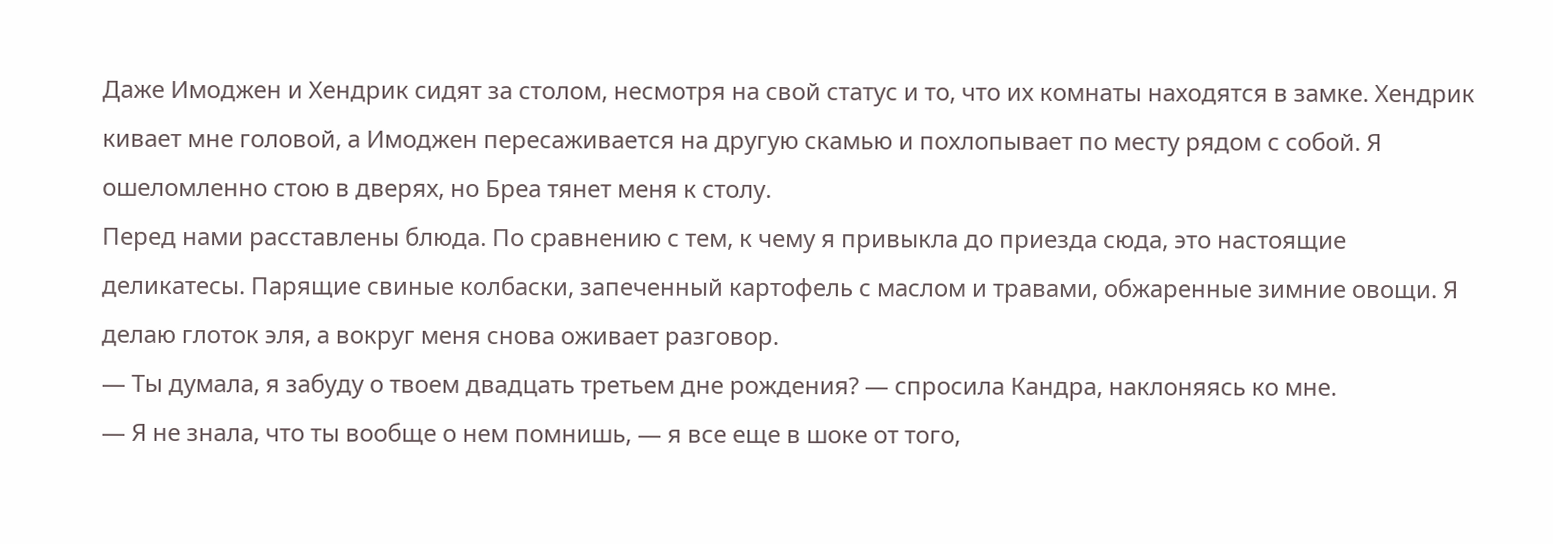Даже Имоджен и Хендрик сидят за столом, несмотря на свой статус и то, что их комнаты находятся в замке. Хендрик кивает мне головой, а Имоджен пересаживается на другую скамью и похлопывает по месту рядом с собой. Я ошеломленно стою в дверях, но Бреа тянет меня к столу.
Перед нами расставлены блюда. По сравнению с тем, к чему я привыкла до приезда сюда, это настоящие деликатесы. Парящие свиные колбаски, запеченный картофель с маслом и травами, обжаренные зимние овощи. Я делаю глоток эля, а вокруг меня снова оживает разговор.
— Ты думала, я забуду о твоем двадцать третьем дне рождения? — спросила Кандра, наклоняясь ко мне.
— Я не знала, что ты вообще о нем помнишь, — я все еще в шоке от того,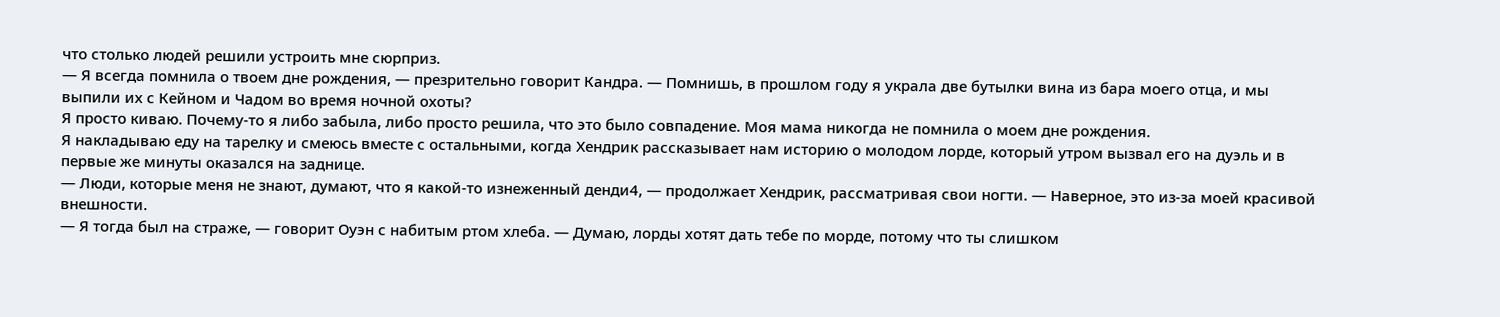что столько людей решили устроить мне сюрприз.
— Я всегда помнила о твоем дне рождения, — презрительно говорит Кандра. — Помнишь, в прошлом году я украла две бутылки вина из бара моего отца, и мы выпили их с Кейном и Чадом во время ночной охоты?
Я просто киваю. Почему-то я либо забыла, либо просто решила, что это было совпадение. Моя мама никогда не помнила о моем дне рождения.
Я накладываю еду на тарелку и смеюсь вместе с остальными, когда Хендрик рассказывает нам историю о молодом лорде, который утром вызвал его на дуэль и в первые же минуты оказался на заднице.
— Люди, которые меня не знают, думают, что я какой-то изнеженный денди4, — продолжает Хендрик, рассматривая свои ногти. — Наверное, это из-за моей красивой внешности.
— Я тогда был на страже, — говорит Оуэн с набитым ртом хлеба. — Думаю, лорды хотят дать тебе по морде, потому что ты слишком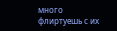много флиртуешь с их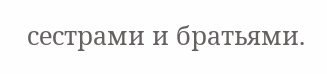сестрами и братьями.